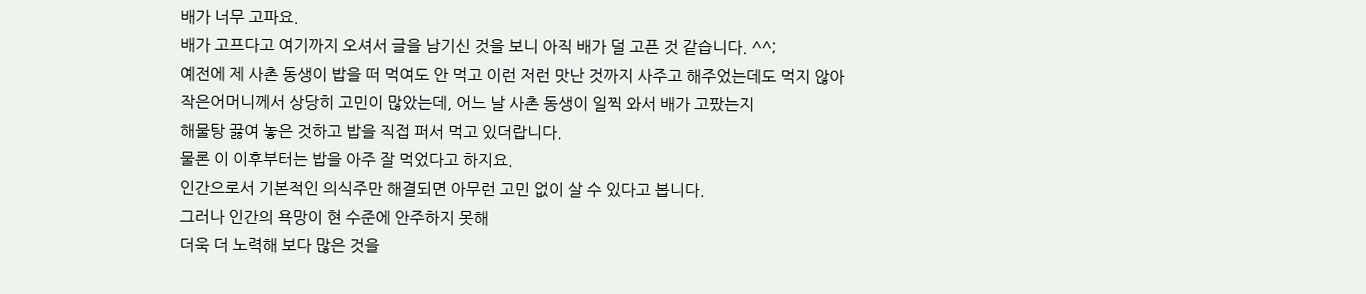배가 너무 고파요.
배가 고프다고 여기까지 오셔서 글을 남기신 것을 보니 아직 배가 덜 고픈 것 같습니다. ^^;
예전에 제 사촌 동생이 밥을 떠 먹여도 안 먹고 이런 저런 맛난 것까지 사주고 해주었는데도 먹지 않아
작은어머니께서 상당히 고민이 많았는데, 어느 날 사촌 동생이 일찍 와서 배가 고팠는지
해물탕 끓여 놓은 것하고 밥을 직접 퍼서 먹고 있더랍니다.
물론 이 이후부터는 밥을 아주 잘 먹었다고 하지요.
인간으로서 기본적인 의식주만 해결되면 아무런 고민 없이 살 수 있다고 봅니다.
그러나 인간의 욕망이 현 수준에 안주하지 못해
더욱 더 노력해 보다 많은 것을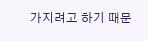가지려고 하기 때문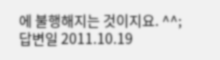에 불행해지는 것이지요. ^^;
답변일 2011.10.19